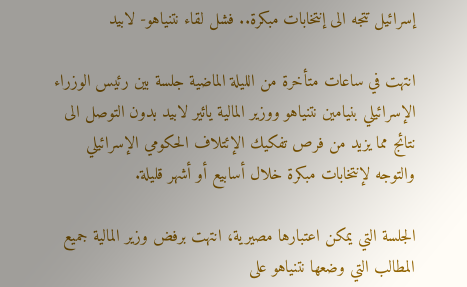إسرائيل تتجه الى إنتخابات مبكرة.. فشل لقاء نتنياهو- لابيد

انتهت في ساعات متأخرة من الليلة الماضية جلسة بين رئيس الوزراء الإسرائيلي بنيامين نتنياهو ووزير المالية يائير لابيد بدون التوصل الى نتائج مما يزيد من فرص تفكيك الإئتلاف الحكومي الإسرائيلي والتوجه لإنتخابات مبكرة خلال أسابيع أو أشهر قليلة.

الجلسة التي يمكن اعتبارها مصيرية، انتهت برفض وزير المالية جميع المطالب التي وضعها نتنياهو على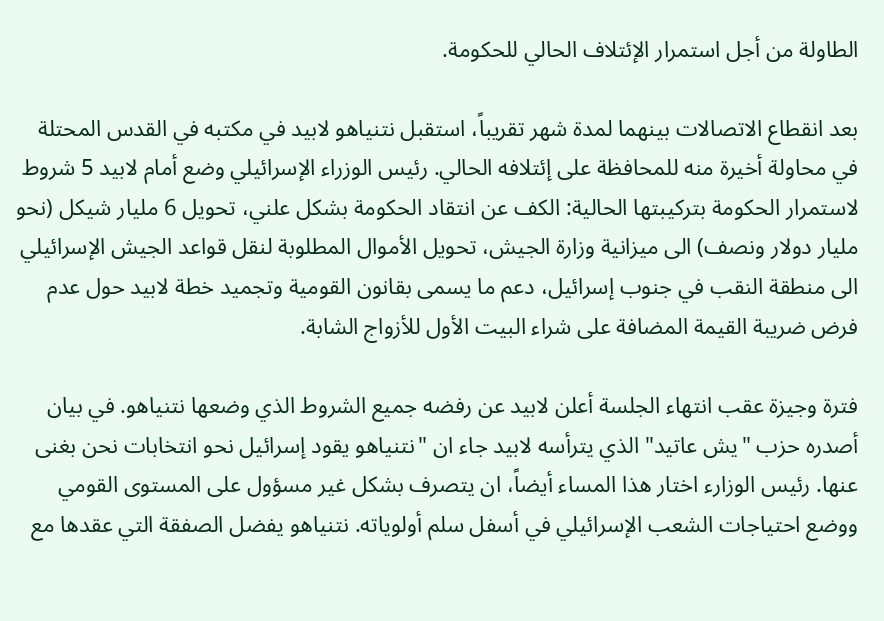الطاولة من أجل استمرار الإئتلاف الحالي للحكومة.

بعد انقطاع الاتصالات بينهما لمدة شهر تقريباً، استقبل نتنياهو لابيد في مكتبه في القدس المحتلة في محاولة أخيرة منه للمحافظة على إئتلافه الحالي. رئيس الوزراء الإسرائيلي وضع أمام لابيد 5 شروط لاستمرار الحكومة بتركيبتها الحالية: الكف عن انتقاد الحكومة بشكل علني، تحويل 6 مليار شيكل (نحو مليار دولار ونصف) الى ميزانية وزارة الجيش، تحويل الأموال المطلوبة لنقل قواعد الجيش الإسرائيلي الى منطقة النقب في جنوب إسرائيل، دعم ما يسمى بقانون القومية وتجميد خطة لابيد حول عدم فرض ضريبة القيمة المضافة على شراء البيت الأول للأزواج الشابة.

فترة وجيزة عقب انتهاء الجلسة أعلن لابيد عن رفضه جميع الشروط الذي وضعها نتنياهو. في بيان أصدره حزب "يش عاتيد" الذي يترأسه لابيد جاء ان "نتنياهو يقود إسرائيل نحو انتخابات نحن بغنى عنها. رئيس الوزارء اختار هذا المساء أيضاً، ان يتصرف بشكل غير مسؤول على المستوى القومي ووضع احتياجات الشعب الإسرائيلي في أسفل سلم أولوياته. نتنياهو يفضل الصفقة التي عقدها مع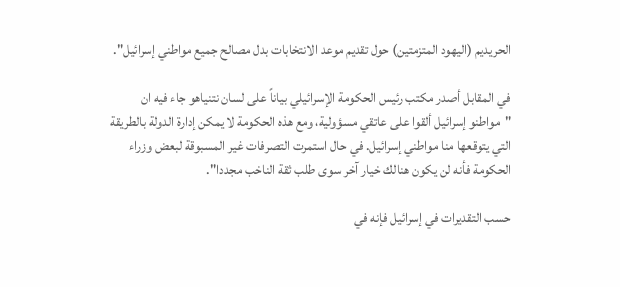الحريديم (اليهود المتزمتين) حول تقديم موعد الانتخابات بدل مصالح جميع مواطني إسرائيل".

في المقابل أصدر مكتب رئيس الحكومة الإسرائيلي بياناً على لسان نتنياهو جاء فيه ان "مواطنو إسرائيل ألقوا على عاتقي مسؤولية، ومع هذه الحكومة لا يمكن إدارة الدولة بالطريقة التي يتوقعها منا مواطني إسرائيل. في حال استمرت التصرفات غير المسبوقة لبعض وزراء الحكومة فأنه لن يكون هنالك خيار آخر سوى طلب ثقة الناخب مجددا".

حسب التقديرات في إسرائيل فإنه في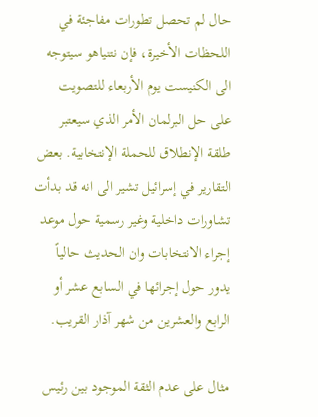حال لم تحصل تطورات مفاجئة في اللحظات الأخيرة، فإن نتنياهو سيتوجه الى الكنيست يوم الأربعاء للتصويت على حل البرلمان الأمر الذي سيعتبر طلقة الإنطلاق للحملة الإنتخابية. بعض التقارير في إسرائيل تشير الى انه قد بدأت تشاورات داخلية وغير رسمية حول موعد إجراء الانتخابات وان الحديث حالياً يدور حول إجرائها في السابع عشر أو الرابع والعشرين من شهر آذار القريب.

مثال على عدم الثقة الموجود بين رئيس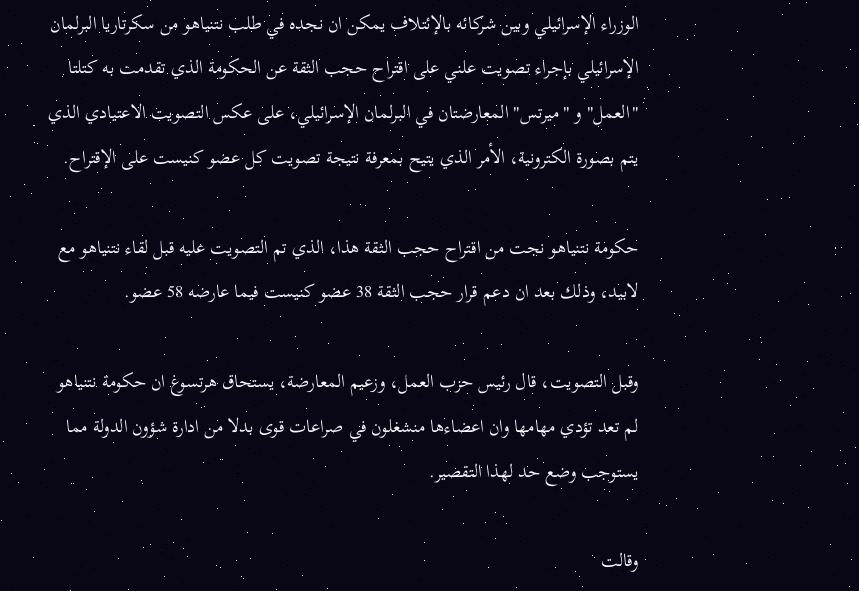الوزراء الإسرائيلي وبين شركائه بالإئتلاف يمكن ان نجده في طلب نتنياهو من سكرتاريا البرلمان الإسرائيلي بإجراء تصويت علني على اقتراح حجب الثقة عن الحكومة الذي تقدمت به كتلتا "العمل" و "ميرتس" المعارضتان في البرلمان الإسرائيلي، على عكس التصويت الاعتيادي الذي يتم بصورة الكترونية، الأمر الذي يتيح بمعرفة نتيجة تصويت كل عضو كنيست على الإقتراح.

حكومة نتنياهو نجت من اقتراح حجب الثقة هذا، الذي تم التصويت عليه قبل لقاء نتنياهو مع لابيد، وذلك بعد ان دعم قرار حجب الثقة 38 عضو كنيست فيما عارضه 58 عضو.

وقبل التصويت، قال رئيس حزب العمل، وزعيم المعارضة، يستحاق هرتسوغ ان حكومة نتنياهو لم تعد تؤدي مهامها وان اعضاءها منشغلون في صراعات قوى بدلا من ادارة شؤون الدولة مما يستوجب وضع حد لهذا التقصير.

وقالت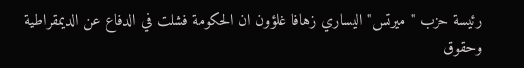رئيسة حزب "ميرتس" اليساري زهافا غلؤون ان الحكومة فشلت في الدفاع عن الديمقراطية وحقوق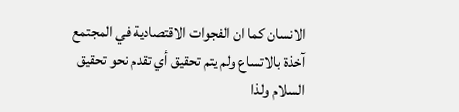الانسان كما ان الفجوات الاقتصادية في المجتمع آخذة بالاتساع ولم يتم تحقيق أي تقدم نحو تحقيق السلام ولذا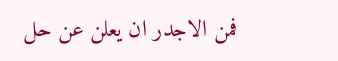فمن الاجدر ان يعلن عن حل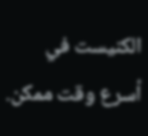الكنيست في أسرع وقت ممكن.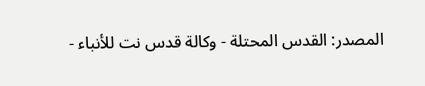المصدر: القدس المحتلة - وكالة قدس نت للأنباء -